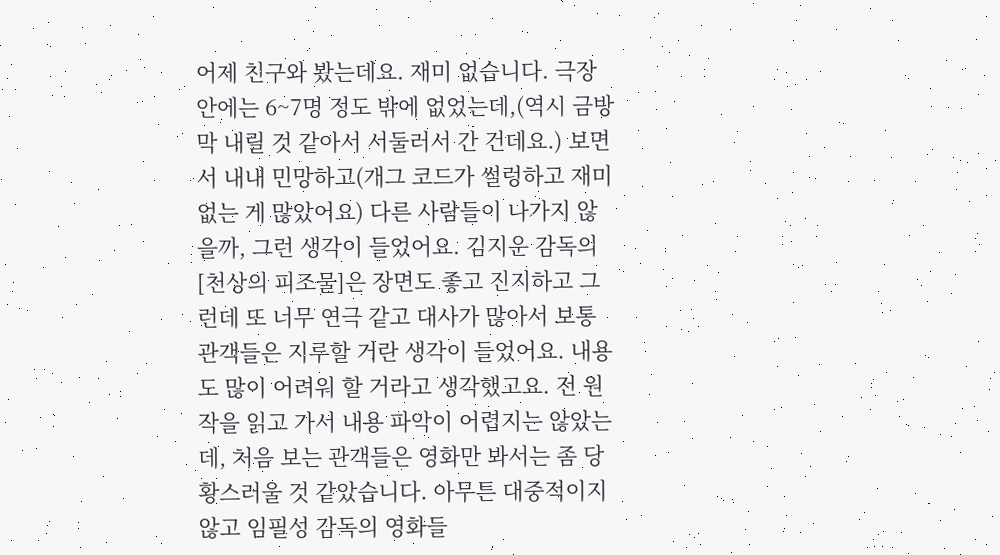어제 친구와 봤는데요. 재미 없습니다. 극장 안에는 6~7명 정도 밖에 없었는데,(역시 금방 막 내릴 것 같아서 서둘러서 간 건데요.) 보면서 내내 민망하고(개그 코드가 썰렁하고 재미 없는 게 많았어요) 다른 사람들이 나가지 않을까, 그런 생각이 들었어요. 김지운 감독의 [천상의 피조물]은 장면도 좋고 진지하고 그런데 또 너무 연극 같고 대사가 많아서 보통 관객들은 지루할 거란 생각이 들었어요. 내용도 많이 어려워 할 거라고 생각했고요. 전 원작을 읽고 가서 내용 파악이 어렵지는 않았는데, 처음 보는 관객들은 영화만 봐서는 좀 당황스러울 것 같았습니다. 아무튼 대중적이지 않고 임필성 감독의 영화들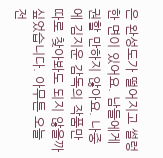은 완성도가 떨어지고 썰렁한 면이 있어요. 남들에게 권할 만하지 않아요. 나중에 김지운 감독의 작품만 따로 찾아봐도 되지 않을까 싶었습니다. 아무튼 오늘 전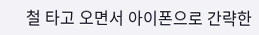철 타고 오면서 아이폰으로 간략한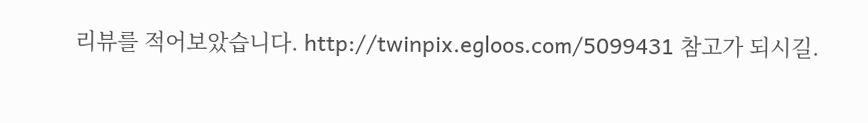리뷰를 적어보았습니다. http://twinpix.egloos.com/5099431 참고가 되시길.